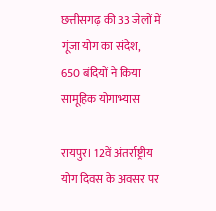छत्तीसगढ़ की 33 जेलों में गूंजा योग का संदेश, 650 बंदियों ने किया सामूहिक योगाभ्यास

रायपुर। 12वें अंतर्राष्ट्रीय योग दिवस के अवसर पर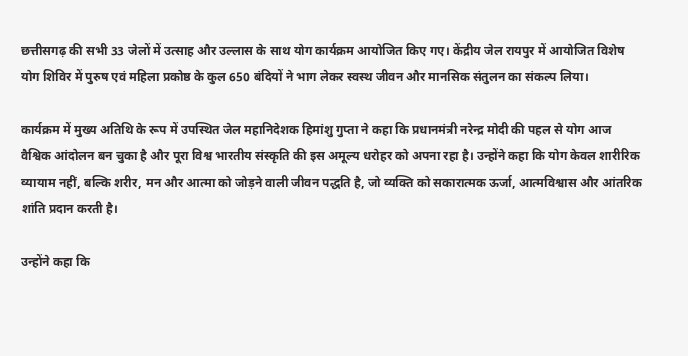छत्तीसगढ़ की सभी 33 जेलों में उत्साह और उल्लास के साथ योग कार्यक्रम आयोजित किए गए। केंद्रीय जेल रायपुर में आयोजित विशेष योग शिविर में पुरुष एवं महिला प्रकोष्ठ के कुल 650 बंदियों ने भाग लेकर स्वस्थ जीवन और मानसिक संतुलन का संकल्प लिया।

कार्यक्रम में मुख्य अतिथि के रूप में उपस्थित जेल महानिदेशक हिमांशु गुप्ता ने कहा कि प्रधानमंत्री नरेन्द्र मोदी की पहल से योग आज वैश्विक आंदोलन बन चुका है और पूरा विश्व भारतीय संस्कृति की इस अमूल्य धरोहर को अपना रहा है। उन्होंने कहा कि योग केवल शारीरिक व्यायाम नहीं, बल्कि शरीर, मन और आत्मा को जोड़ने वाली जीवन पद्धति है, जो व्यक्ति को सकारात्मक ऊर्जा, आत्मविश्वास और आंतरिक शांति प्रदान करती है।

उन्होंने कहा कि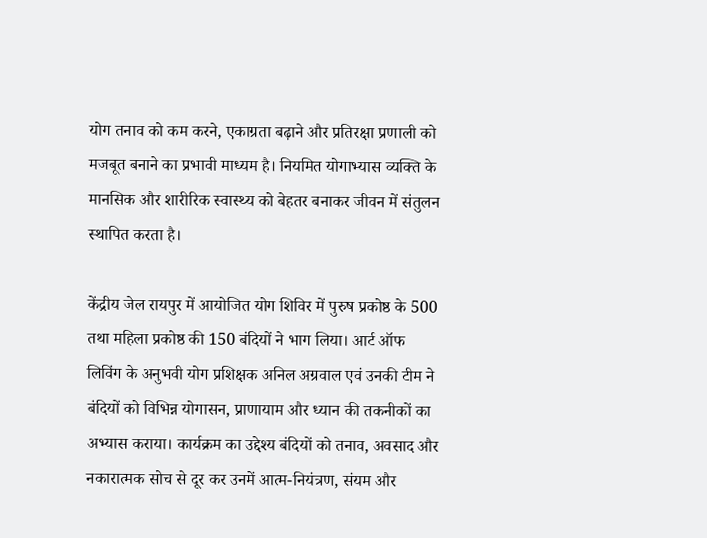योग तनाव को कम करने, एकाग्रता बढ़ाने और प्रतिरक्षा प्रणाली को मजबूत बनाने का प्रभावी माध्यम है। नियमित योगाभ्यास व्यक्ति के मानसिक और शारीरिक स्वास्थ्य को बेहतर बनाकर जीवन में संतुलन स्थापित करता है।

केंद्रीय जेल रायपुर में आयोजित योग शिविर में पुरुष प्रकोष्ठ के 500 तथा महिला प्रकोष्ठ की 150 बंदियों ने भाग लिया। आर्ट ऑफ लिविंग के अनुभवी योग प्रशिक्षक अनिल अग्रवाल एवं उनकी टीम ने बंदियों को विभिन्न योगासन, प्राणायाम और ध्यान की तकनीकों का अभ्यास कराया। कार्यक्रम का उद्देश्य बंदियों को तनाव, अवसाद और नकारात्मक सोच से दूर कर उनमें आत्म-नियंत्रण, संयम और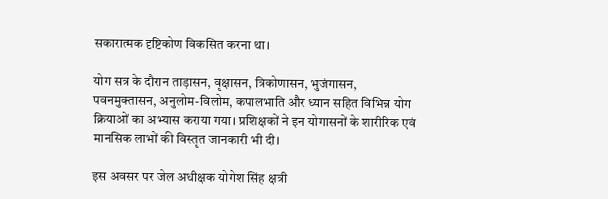सकारात्मक दृष्टिकोण विकसित करना था।

योग सत्र के दौरान ताड़ासन, वृक्षासन, त्रिकोणासन, भुजंगासन, पवनमुक्तासन, अनुलोम-विलोम, कपालभाति और ध्यान सहित विभिन्न योग क्रियाओं का अभ्यास कराया गया। प्रशिक्षकों ने इन योगासनों के शारीरिक एवं मानसिक लाभों की विस्तृत जानकारी भी दी।

इस अवसर पर जेल अधीक्षक योगेश सिंह क्षत्री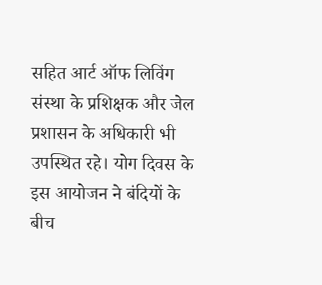सहित आर्ट ऑफ लिविंग संस्था के प्रशिक्षक और जेल प्रशासन के अधिकारी भी उपस्थित रहे। योग दिवस के इस आयोजन ने बंदियों के बीच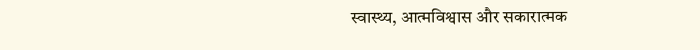स्वास्थ्य, आत्मविश्वास और सकारात्मक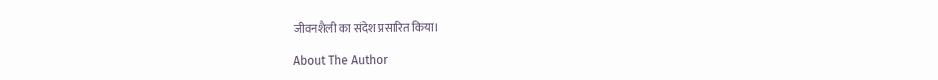जीवनशैली का संदेश प्रसारित किया।

About The Author